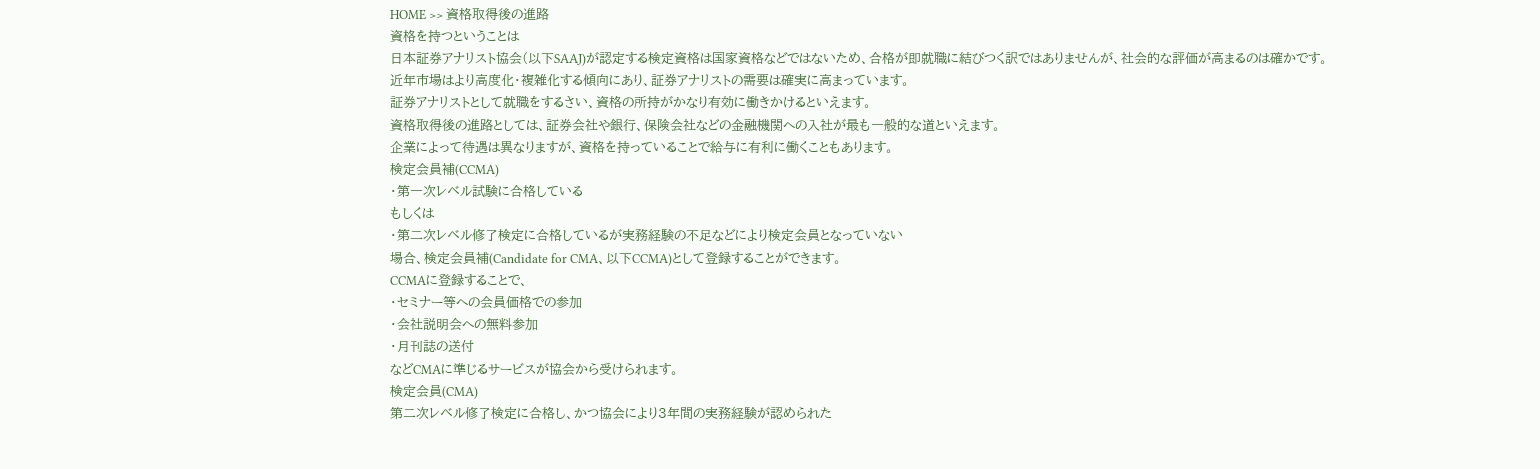HOME >> 資格取得後の進路
資格を持つということは
日本証券アナリスト協会(以下SAAJ)が認定する検定資格は国家資格などではないため、合格が即就職に結びつく訳ではありませんが、社会的な評価が高まるのは確かです。
近年市場はより高度化・複雑化する傾向にあり、証券アナリストの需要は確実に高まっています。
証券アナリストとして就職をするさい、資格の所持がかなり有効に働きかけるといえます。
資格取得後の進路としては、証券会社や銀行、保険会社などの金融機関への入社が最も一般的な道といえます。
企業によって待遇は異なりますが、資格を持っていることで給与に有利に働くこともあります。
検定会員補(CCMA)
・第一次レベル試験に合格している
もしくは
・第二次レベル修了検定に合格しているが実務経験の不足などにより検定会員となっていない
場合、検定会員補(Candidate for CMA、以下CCMA)として登録することができます。
CCMAに登録することで、
・セミナー等への会員価格での参加
・会社説明会への無料参加
・月刊誌の送付
などCMAに準じるサービスが協会から受けられます。
検定会員(CMA)
第二次レベル修了検定に合格し、かつ協会により3年間の実務経験が認められた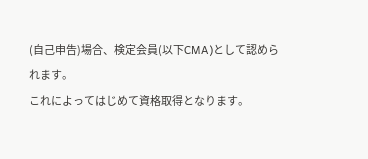(自己申告)場合、検定会員(以下CMA)として認められます。
これによってはじめて資格取得となります。